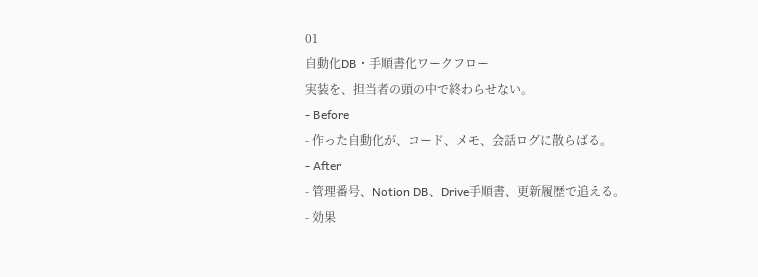01
自動化DB・手順書化ワークフロー
実装を、担当者の頭の中で終わらせない。
- Before
- 作った自動化が、コード、メモ、会話ログに散らばる。
- After
- 管理番号、Notion DB、Drive手順書、更新履歴で追える。
- 効果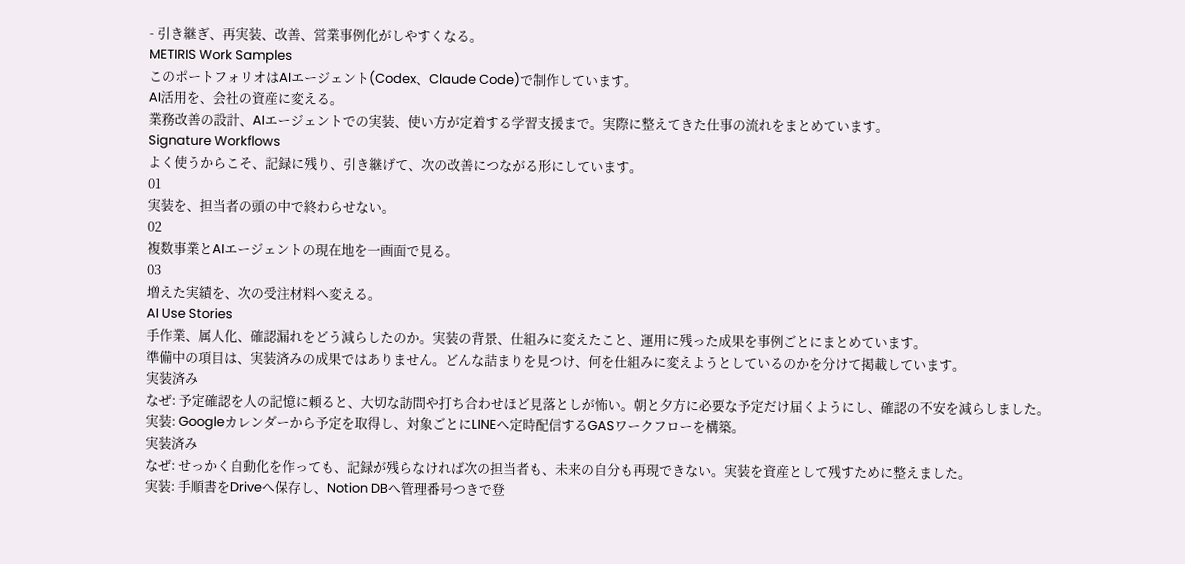- 引き継ぎ、再実装、改善、営業事例化がしやすくなる。
METIRIS Work Samples
このポートフォリオはAIエージェント(Codex、Claude Code)で制作しています。
AI活用を、会社の資産に変える。
業務改善の設計、AIエージェントでの実装、使い方が定着する学習支援まで。実際に整えてきた仕事の流れをまとめています。
Signature Workflows
よく使うからこそ、記録に残り、引き継げて、次の改善につながる形にしています。
01
実装を、担当者の頭の中で終わらせない。
02
複数事業とAIエージェントの現在地を一画面で見る。
03
増えた実績を、次の受注材料へ変える。
AI Use Stories
手作業、属人化、確認漏れをどう減らしたのか。実装の背景、仕組みに変えたこと、運用に残った成果を事例ごとにまとめています。
準備中の項目は、実装済みの成果ではありません。どんな詰まりを見つけ、何を仕組みに変えようとしているのかを分けて掲載しています。
実装済み
なぜ: 予定確認を人の記憶に頼ると、大切な訪問や打ち合わせほど見落としが怖い。朝と夕方に必要な予定だけ届くようにし、確認の不安を減らしました。
実装: Googleカレンダーから予定を取得し、対象ごとにLINEへ定時配信するGASワークフローを構築。
実装済み
なぜ: せっかく自動化を作っても、記録が残らなければ次の担当者も、未来の自分も再現できない。実装を資産として残すために整えました。
実装: 手順書をDriveへ保存し、Notion DBへ管理番号つきで登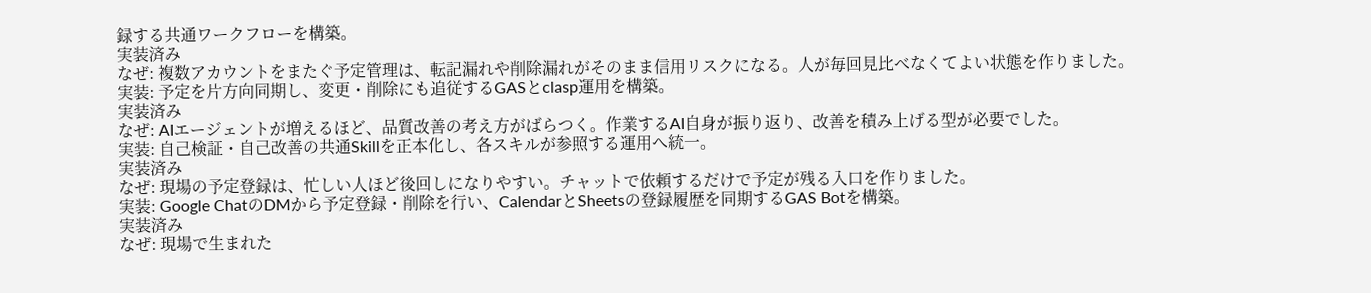録する共通ワークフローを構築。
実装済み
なぜ: 複数アカウントをまたぐ予定管理は、転記漏れや削除漏れがそのまま信用リスクになる。人が毎回見比べなくてよい状態を作りました。
実装: 予定を片方向同期し、変更・削除にも追従するGASとclasp運用を構築。
実装済み
なぜ: AIエージェントが増えるほど、品質改善の考え方がばらつく。作業するAI自身が振り返り、改善を積み上げる型が必要でした。
実装: 自己検証・自己改善の共通Skillを正本化し、各スキルが参照する運用へ統一。
実装済み
なぜ: 現場の予定登録は、忙しい人ほど後回しになりやすい。チャットで依頼するだけで予定が残る入口を作りました。
実装: Google ChatのDMから予定登録・削除を行い、CalendarとSheetsの登録履歴を同期するGAS Botを構築。
実装済み
なぜ: 現場で生まれた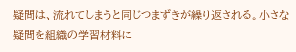疑問は、流れてしまうと同じつまずきが繰り返される。小さな疑問を組織の学習材料に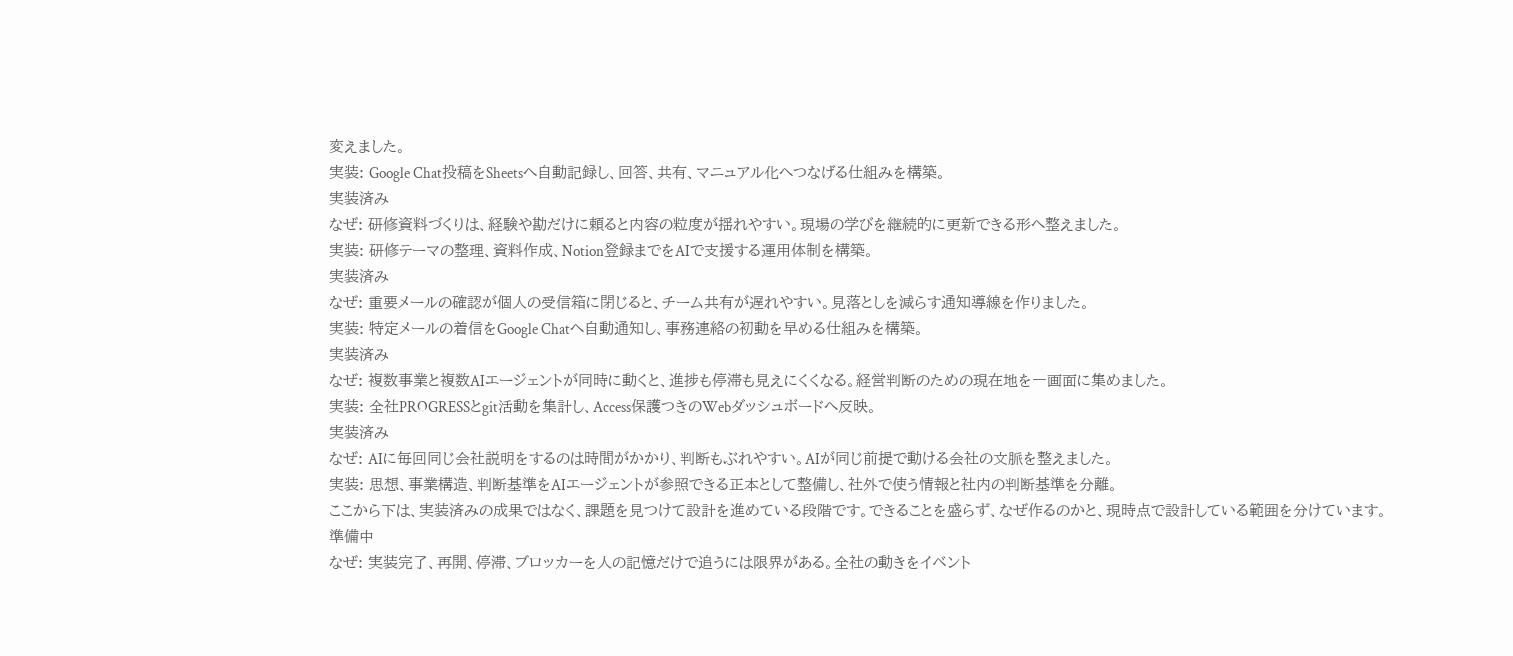変えました。
実装: Google Chat投稿をSheetsへ自動記録し、回答、共有、マニュアル化へつなげる仕組みを構築。
実装済み
なぜ: 研修資料づくりは、経験や勘だけに頼ると内容の粒度が揺れやすい。現場の学びを継続的に更新できる形へ整えました。
実装: 研修テーマの整理、資料作成、Notion登録までをAIで支援する運用体制を構築。
実装済み
なぜ: 重要メールの確認が個人の受信箱に閉じると、チーム共有が遅れやすい。見落としを減らす通知導線を作りました。
実装: 特定メールの着信をGoogle Chatへ自動通知し、事務連絡の初動を早める仕組みを構築。
実装済み
なぜ: 複数事業と複数AIエージェントが同時に動くと、進捗も停滞も見えにくくなる。経営判断のための現在地を一画面に集めました。
実装: 全社PROGRESSとgit活動を集計し、Access保護つきのWebダッシュボードへ反映。
実装済み
なぜ: AIに毎回同じ会社説明をするのは時間がかかり、判断もぶれやすい。AIが同じ前提で動ける会社の文脈を整えました。
実装: 思想、事業構造、判断基準をAIエージェントが参照できる正本として整備し、社外で使う情報と社内の判断基準を分離。
ここから下は、実装済みの成果ではなく、課題を見つけて設計を進めている段階です。できることを盛らず、なぜ作るのかと、現時点で設計している範囲を分けています。
準備中
なぜ: 実装完了、再開、停滞、ブロッカーを人の記憶だけで追うには限界がある。全社の動きをイベント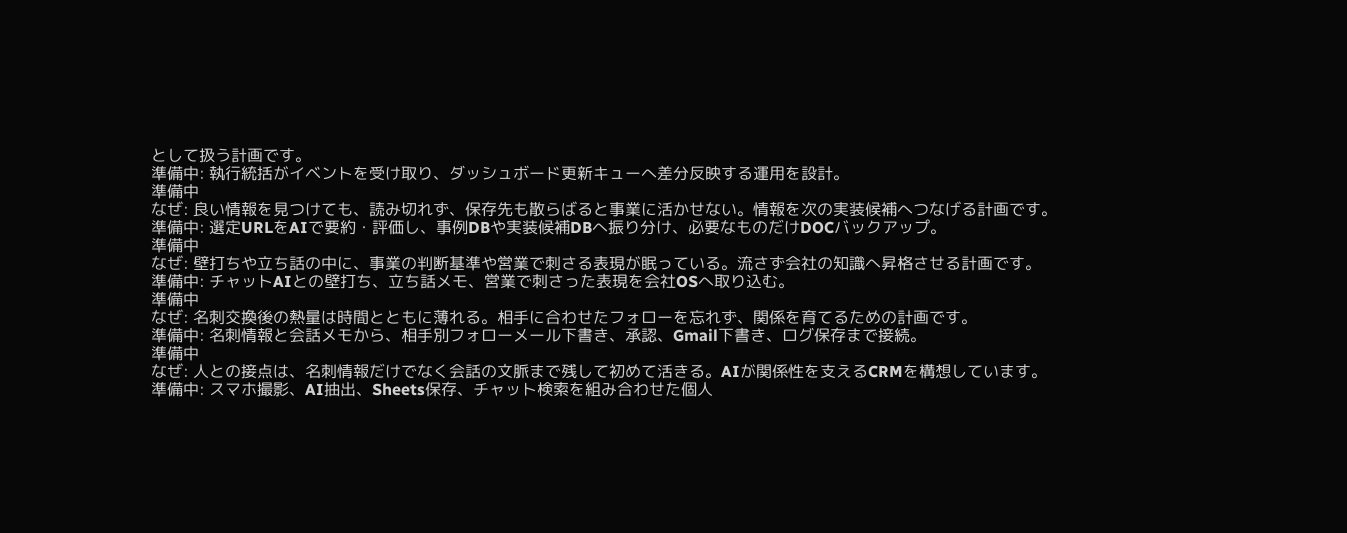として扱う計画です。
準備中: 執行統括がイベントを受け取り、ダッシュボード更新キューへ差分反映する運用を設計。
準備中
なぜ: 良い情報を見つけても、読み切れず、保存先も散らばると事業に活かせない。情報を次の実装候補へつなげる計画です。
準備中: 選定URLをAIで要約・評価し、事例DBや実装候補DBへ振り分け、必要なものだけDOCバックアップ。
準備中
なぜ: 壁打ちや立ち話の中に、事業の判断基準や営業で刺さる表現が眠っている。流さず会社の知識へ昇格させる計画です。
準備中: チャットAIとの壁打ち、立ち話メモ、営業で刺さった表現を会社OSへ取り込む。
準備中
なぜ: 名刺交換後の熱量は時間とともに薄れる。相手に合わせたフォローを忘れず、関係を育てるための計画です。
準備中: 名刺情報と会話メモから、相手別フォローメール下書き、承認、Gmail下書き、ログ保存まで接続。
準備中
なぜ: 人との接点は、名刺情報だけでなく会話の文脈まで残して初めて活きる。AIが関係性を支えるCRMを構想しています。
準備中: スマホ撮影、AI抽出、Sheets保存、チャット検索を組み合わせた個人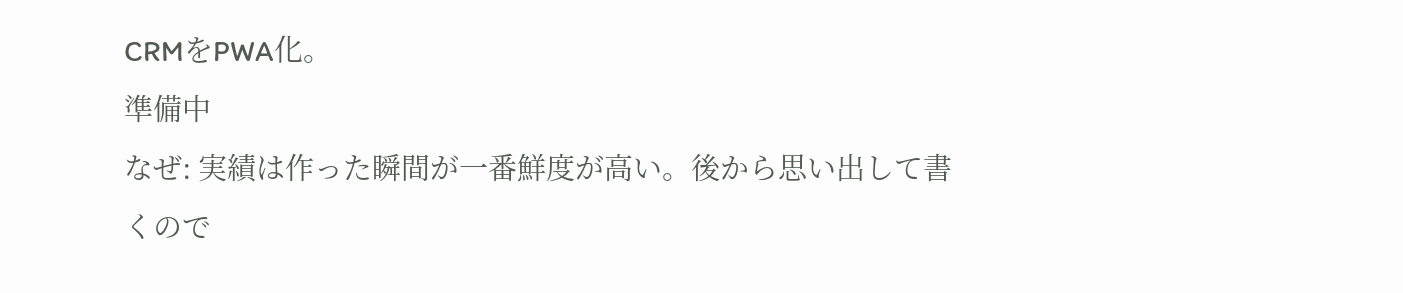CRMをPWA化。
準備中
なぜ: 実績は作った瞬間が一番鮮度が高い。後から思い出して書くので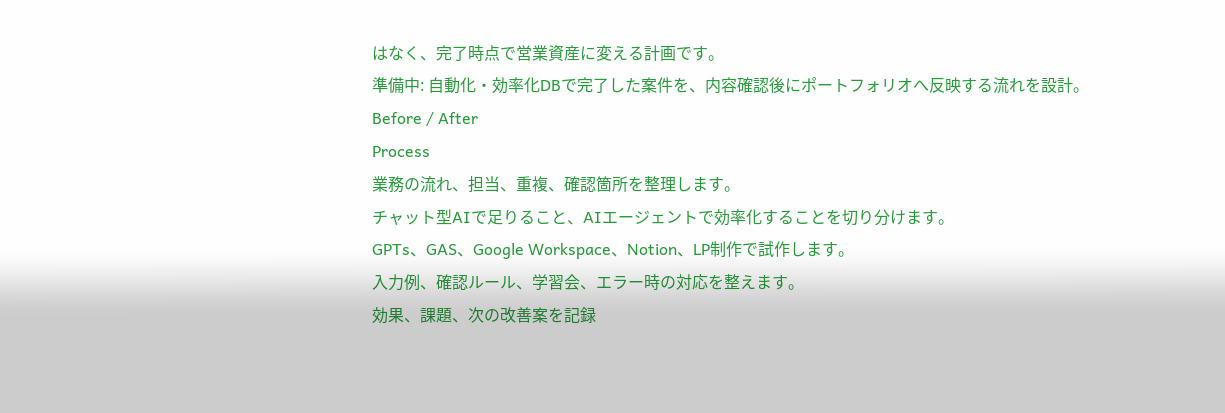はなく、完了時点で営業資産に変える計画です。
準備中: 自動化・効率化DBで完了した案件を、内容確認後にポートフォリオへ反映する流れを設計。
Before / After
Process
業務の流れ、担当、重複、確認箇所を整理します。
チャット型AIで足りること、AIエージェントで効率化することを切り分けます。
GPTs、GAS、Google Workspace、Notion、LP制作で試作します。
入力例、確認ルール、学習会、エラー時の対応を整えます。
効果、課題、次の改善案を記録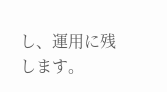し、運用に残します。